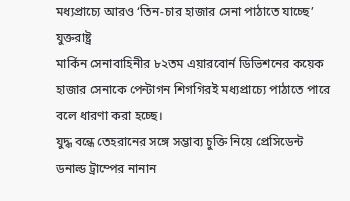মধ্যপ্রাচ্যে আরও ‘তিন-চার হাজার সেনা পাঠাতে যাচ্ছে’ যুক্তরাষ্ট্র
মার্কিন সেনাবাহিনীর ৮২তম এয়ারবোর্ন ডিভিশনের কয়েক হাজার সেনাকে পেন্টাগন শিগগিরই মধ্যপ্রাচ্যে পাঠাতে পারে বলে ধারণা করা হচ্ছে।
যুদ্ধ বন্ধে তেহরানের সঙ্গে সম্ভাব্য চুক্তি নিয়ে প্রেসিডেন্ট ডনাল্ড ট্রাম্পের নানান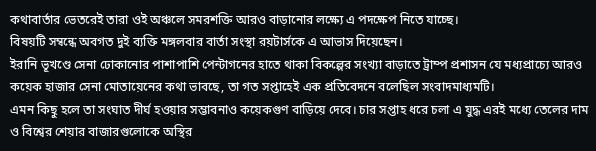কথাবার্তার ভেতরেই তারা ওই অঞ্চলে সমরশক্তি আরও বাড়ানোর লক্ষ্যে এ পদক্ষেপ নিতে যাচ্ছে।
বিষয়টি সম্বন্ধে অবগত দুই ব্যক্তি মঙ্গলবার বার্তা সংস্থা রয়টার্সকে এ আভাস দিয়েছেন।
ইরানি ভূখণ্ডে সেনা ঢোকানোর পাশাপাশি পেন্টাগনের হাতে থাকা বিকল্পের সংখ্যা বাড়াতে ট্রাম্প প্রশাসন যে মধ্যপ্রাচ্যে আরও কয়েক হাজার সেনা মোতায়েনের কথা ভাবছে, তা গত সপ্তাহেই এক প্রতিবেদনে বলেছিল সংবাদমাধ্যমটি।
এমন কিছু হলে তা সংঘাত দীর্ঘ হওয়ার সম্ভাবনাও কয়েকগুণ বাড়িয়ে দেবে। চার সপ্তাহ ধরে চলা এ যুদ্ধ এরই মধ্যে তেলের দাম ও বিশ্বের শেয়ার বাজারগুলোকে অস্থির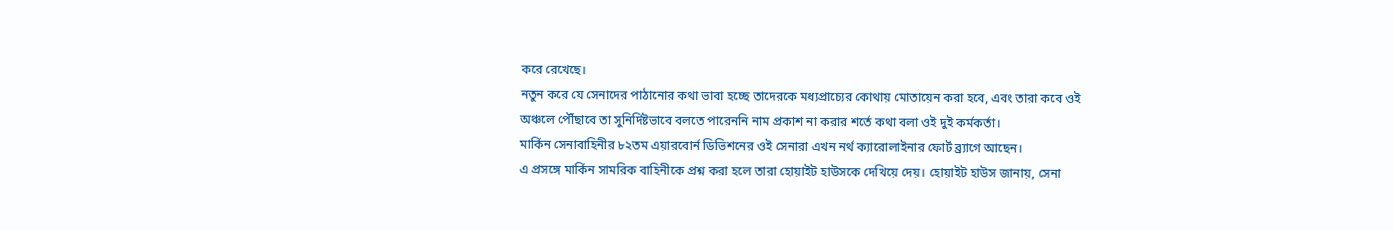করে রেখেছে।
নতুন করে যে সেনাদের পাঠানোর কথা ভাবা হচ্ছে তাদেরকে মধ্যপ্রাচ্যের কোথায় মোতায়েন করা হবে, এবং তারা কবে ওই অঞ্চলে পৌঁছাবে তা সুনির্দিষ্টভাবে বলতে পারেননি নাম প্রকাশ না করার শর্তে কথা বলা ওই দুই কর্মকর্তা।
মার্কিন সেনাবাহিনীর ৮২তম এয়ারবোর্ন ডিভিশনের ওই সেনারা এখন নর্থ ক্যারোলাইনার ফোর্ট ব্র্যাগে আছেন।
এ প্রসঙ্গে মার্কিন সামরিক বাহিনীকে প্রশ্ন করা হলে তারা হোয়াইট হাউসকে দেখিয়ে দেয়। হোয়াইট হাউস জানায়, সেনা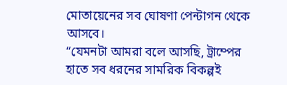মোতায়েনের সব ঘোষণা পেন্টাগন থেকে আসবে।
“যেমনটা আমরা বলে আসছি, ট্রাম্পের হাতে সব ধরনের সামরিক বিকল্পই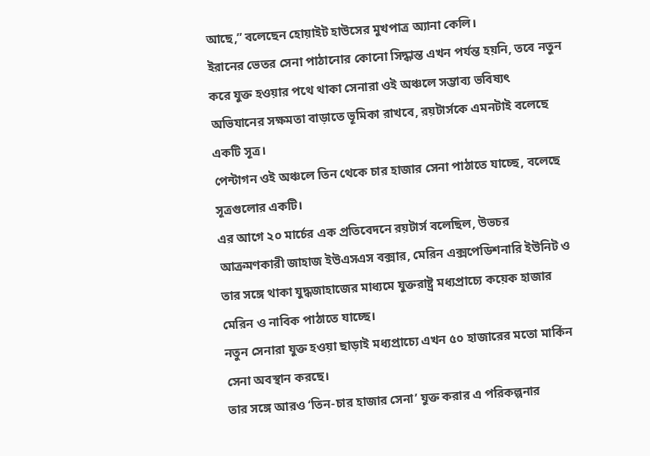আছে,” বলেছেন হোয়াইট হাউসের মুখপাত্র অ্যানা কেলি।
ইরানের ভেতর সেনা পাঠানোর কোনো সিদ্ধান্ত এখন পর্যন্ত হয়নি, তবে নতুন করে যুক্ত হওয়ার পথে থাকা সেনারা ওই অঞ্চলে সম্ভাব্য ভবিষ্যৎ অভিযানের সক্ষমতা বাড়াতে ভূমিকা রাখবে, রয়টার্সকে এমনটাই বলেছে একটি সূত্র।
পেন্টাগন ওই অঞ্চলে তিন থেকে চার হাজার সেনা পাঠাতে যাচ্ছে, বলেছে সূত্রগুলোর একটি।
এর আগে ২০ মার্চের এক প্রতিবেদনে রয়টার্স বলেছিল, উভচর আক্রমণকারী জাহাজ ইউএসএস বক্সার, মেরিন এক্সপেডিশনারি ইউনিট ও তার সঙ্গে থাকা যুদ্ধজাহাজের মাধ্যমে যুক্তরাষ্ট্র মধ্যপ্রাচ্যে কয়েক হাজার মেরিন ও নাবিক পাঠাতে যাচ্ছে।
নতুন সেনারা যুক্ত হওয়া ছাড়াই মধ্যপ্রাচ্যে এখন ৫০ হাজারের মতো মার্কিন সেনা অবস্থান করছে।
তার সঙ্গে আরও ‘তিন-চার হাজার সেনা’ যুক্ত করার এ পরিকল্পনার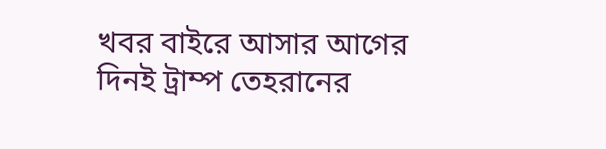খবর বাইরে আসার আগের দিনই ট্রাম্প তেহরানের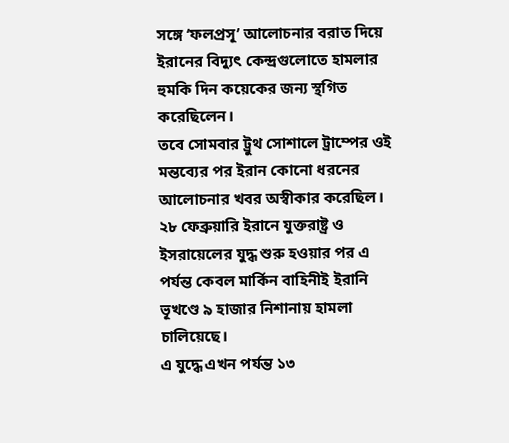সঙ্গে ‘ফলপ্রসূ’ আলোচনার বরাত দিয়ে ইরানের বিদ্যুৎ কেন্দ্রগুলোতে হামলার হুমকি দিন কয়েকের জন্য স্থগিত করেছিলেন।
তবে সোমবার ট্রুথ সোশালে ট্রাম্পের ওই মন্তব্যের পর ইরান কোনো ধরনের আলোচনার খবর অস্বীকার করেছিল।
২৮ ফেব্রুয়ারি ইরানে যুক্তরাষ্ট্র ও ইসরায়েলের যুদ্ধ শুরু হওয়ার পর এ পর্যন্ত কেবল মার্কিন বাহিনীই ইরানি ভূখণ্ডে ৯ হাজার নিশানায় হামলা চালিয়েছে।
এ যুদ্ধে এখন পর্যন্ত ১৩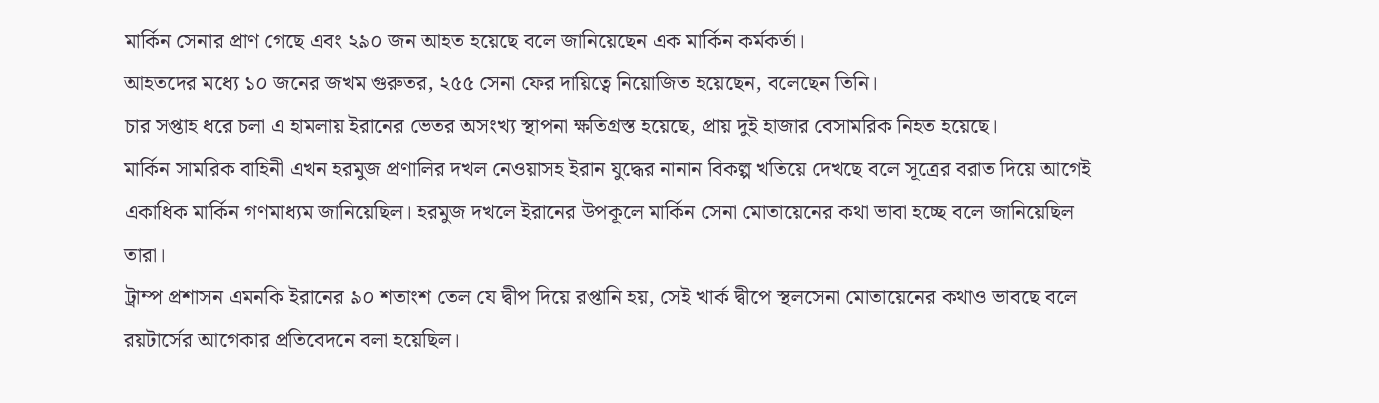মার্কিন সেনার প্রাণ গেছে এবং ২৯০ জন আহত হয়েছে বলে জানিয়েছেন এক মার্কিন কর্মকর্তা।
আহতদের মধ্যে ১০ জনের জখম গুরুতর, ২৫৫ সেনা ফের দায়িত্বে নিয়োজিত হয়েছেন, বলেছেন তিনি।
চার সপ্তাহ ধরে চলা এ হামলায় ইরানের ভেতর অসংখ্য স্থাপনা ক্ষতিগ্রস্ত হয়েছে, প্রায় দুই হাজার বেসামরিক নিহত হয়েছে।
মার্কিন সামরিক বাহিনী এখন হরমুজ প্রণালির দখল নেওয়াসহ ইরান যুদ্ধের নানান বিকল্প খতিয়ে দেখছে বলে সূত্রের বরাত দিয়ে আগেই একাধিক মার্কিন গণমাধ্যম জানিয়েছিল। হরমুজ দখলে ইরানের উপকূলে মার্কিন সেনা মোতায়েনের কথা ভাবা হচ্ছে বলে জানিয়েছিল তারা।
ট্রাম্প প্রশাসন এমনকি ইরানের ৯০ শতাংশ তেল যে দ্বীপ দিয়ে রপ্তানি হয়, সেই খার্ক দ্বীপে স্থলসেনা মোতায়েনের কথাও ভাবছে বলে রয়টার্সের আগেকার প্রতিবেদনে বলা হয়েছিল।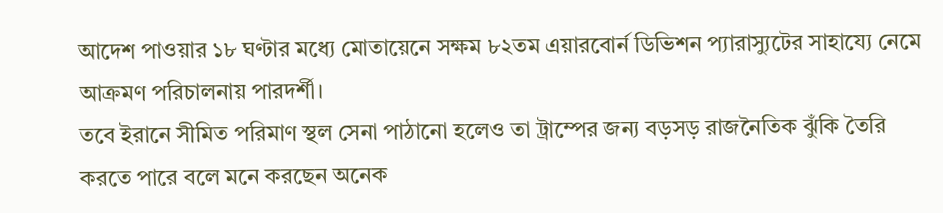আদেশ পাওয়ার ১৮ ঘণ্টার মধ্যে মোতায়েনে সক্ষম ৮২তম এয়ারবোর্ন ডিভিশন প্যারাস্যুটের সাহায্যে নেমে আক্রমণ পরিচালনায় পারদর্শী।
তবে ইরানে সীমিত পরিমাণ স্থল সেনা পাঠানো হলেও তা ট্রাম্পের জন্য বড়সড় রাজনৈতিক ঝুঁকি তৈরি করতে পারে বলে মনে করছেন অনেক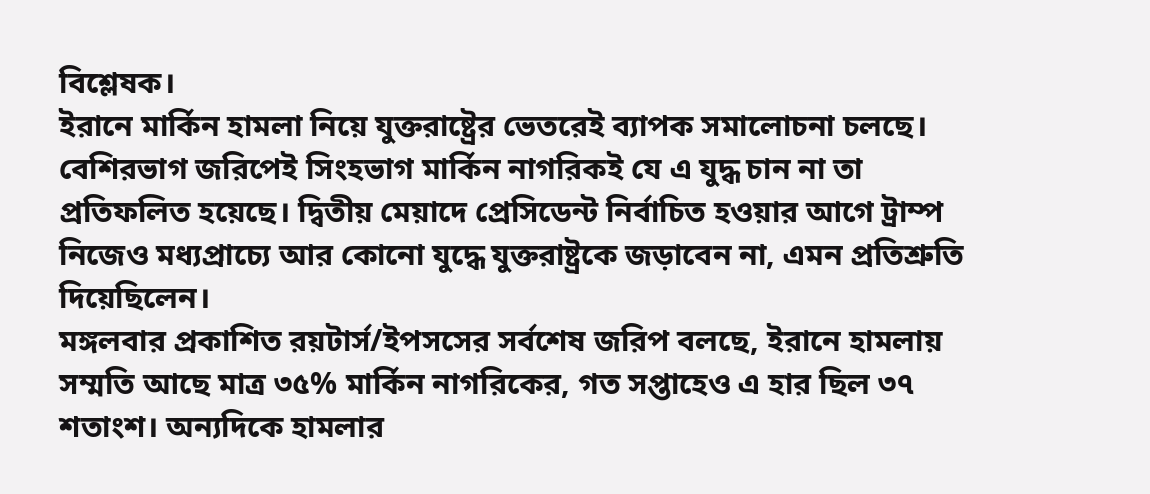বিশ্লেষক।
ইরানে মার্কিন হামলা নিয়ে যুক্তরাষ্ট্রের ভেতরেই ব্যাপক সমালোচনা চলছে। বেশিরভাগ জরিপেই সিংহভাগ মার্কিন নাগরিকই যে এ যুদ্ধ চান না তা প্রতিফলিত হয়েছে। দ্বিতীয় মেয়াদে প্রেসিডেন্ট নির্বাচিত হওয়ার আগে ট্রাম্প নিজেও মধ্যপ্রাচ্যে আর কোনো যুদ্ধে যুক্তরাষ্ট্রকে জড়াবেন না, এমন প্রতিশ্রুতি দিয়েছিলেন।
মঙ্গলবার প্রকাশিত রয়টার্স/ইপসসের সর্বশেষ জরিপ বলছে, ইরানে হামলায় সম্মতি আছে মাত্র ৩৫% মার্কিন নাগরিকের, গত সপ্তাহেও এ হার ছিল ৩৭ শতাংশ। অন্যদিকে হামলার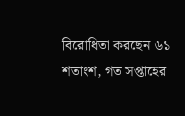বিরোধিতা করছেন ৬১ শতাংশ, গত সপ্তাহের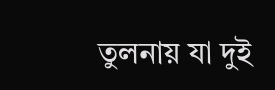তুলনায় যা দুই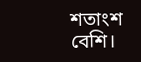শতাংশ বেশি।